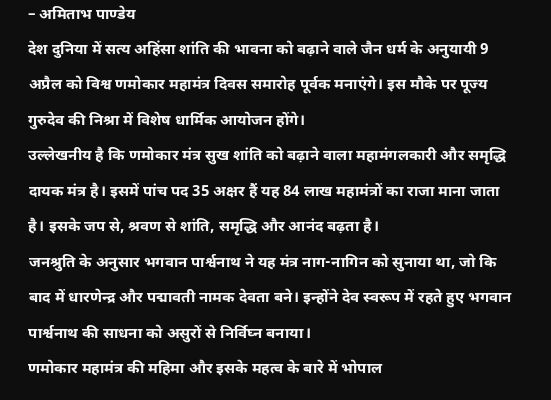– अमिताभ पाण्डेय
देश दुनिया में सत्य अहिंसा शांति की भावना को बढ़ाने वाले जैन धर्म के अनुयायी 9 अप्रैल को विश्व णमोकार महामंत्र दिवस समारोह पूर्वक मनाएंगे। इस मौके पर पूज्य गुरुदेव की निश्रा में विशेष धार्मिक आयोजन होंगे।
उल्लेखनीय है कि णमोकार मंत्र सुख शांति को बढ़ाने वाला महामंगलकारी और समृद्धि दायक मंत्र है। इसमें पांच पद 35 अक्षर हैं यह 84 लाख महामंत्रों का राजा माना जाता है। इसके जप से, श्रवण से शांति, समृद्धि और आनंद बढ़ता है।
जनश्रुति के अनुसार भगवान पार्श्वनाथ ने यह मंत्र नाग-नागिन को सुनाया था, जो कि बाद में धारणेन्द्र और पद्मावती नामक देवता बने। इन्होंने देव स्वरूप में रहते हुए भगवान पार्श्वनाथ की साधना को असुरों से निर्विघ्न बनाया।
णमोकार महामंत्र की महिमा और इसके महत्व के बारे में भोपाल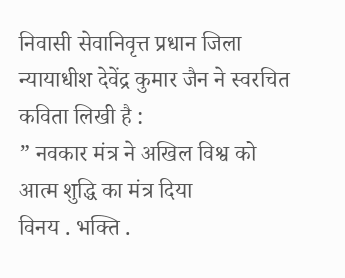निवासी सेवानिवृत्त प्रधान जिला न्यायाधीश देवेंद्र कुमार जैन ने स्वरचित कविता लिखी है :
” नवकार मंत्र ने अखिल विश्व को आत्म शुद्धि का मंत्र दिया
विनय . भक्ति .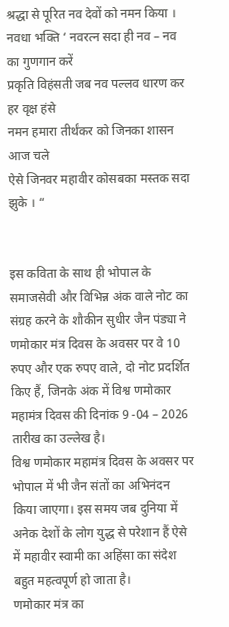श्रद्धा से पूरित नव देवों को नमन किया ।
नवधा भक्ति ‘ नवरत्न सदा ही नव – नव का गुणगान करें
प्रकृति विहंसती जब नव पल्लव धारण कर हर वृक्ष हंसे
नमन हमारा तीर्थंकर को जिनका शासन आज चले
ऐसे जिनवर महावीर कोसबका मस्तक सदा झुके । “


इस कविता के साथ ही भोपाल के समाजसेवी और विभिन्न अंक वाले नोट का संग्रह करने के शौकीन सुधीर जैन पंड्या ने णमोकार मंत्र दिवस के अवसर पर वे 10 रुपए और एक रुपए वाले, दो नोट प्रदर्शित किए हैं, जिनके अंक में विश्व णमोकार महामंत्र दिवस की दिनांक 9 -04 – 2026 तारीख का उल्लेख है।
विश्व णमोकार महामंत्र दिवस के अवसर पर भोपाल में भी जैन संतों का अभिनंदन किया जाएगा। इस समय जब दुनिया में अनेक देशों के लोग युद्ध से परेशान हैं ऐसे में महावीर स्वामी का अहिंसा का संदेश बहुत महत्वपूर्ण हो जाता है।
णमोकार मंत्र का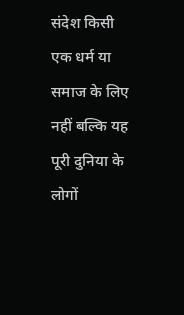संदेश किसी एक धर्म या समाज के लिए नहीं बल्कि यह पूरी दुनिया के लोगों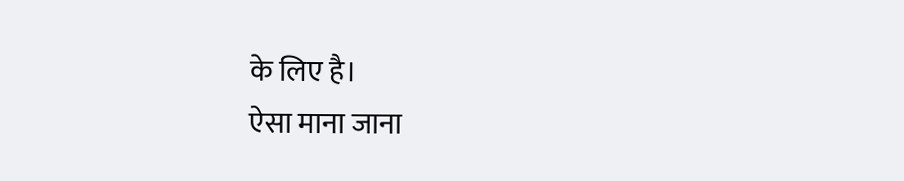के लिए है।
ऐसा माना जाना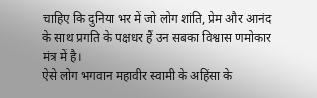चाहिए कि दुनिया भर में जो लोग शांति, प्रेम और आनंद के साथ प्रगति के पक्षधर हैं उन सबका विश्वास णमोकार मंत्र में है।
ऐसे लोग भगवान महावीर स्वामी के अहिंसा के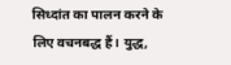सिध्दांत का पालन करने के लिए वचनबद्ध हैं। युद्ध,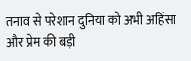तनाव से परेशान दुनिया को अभी अहिंसा और प्रेम की बड़ी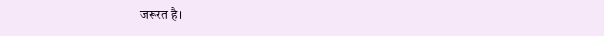जरूरत है।